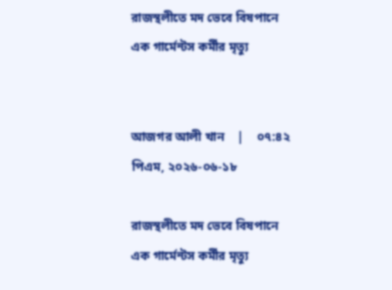রাজস্থলীতে মদ ভেবে বিষপানে এক গার্মেন্টস কর্মীর মৃত্যু


আজগর আলী খান    |    ০৭:৪২ পিএম, ২০২৬-০৬-১৮

রাজস্থলীতে মদ ভেবে বিষপানে এক গার্মেন্টস কর্মীর মৃত্যু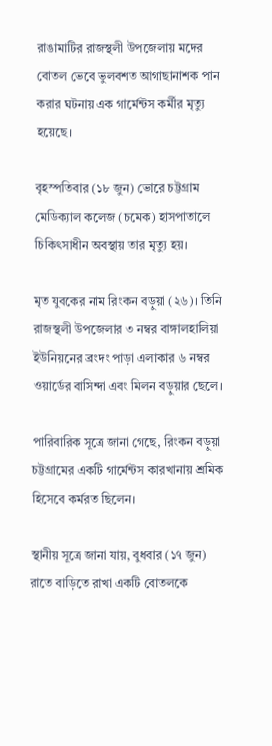রাঙামাটির রাজস্থলী উপজেলায় মদের বোতল ভেবে ভুলবশত আগাছানাশক পান করার ঘটনায় এক গার্মেন্টস কর্মীর মৃত্যু হয়েছে।

বৃহস্পতিবার (১৮ জুন) ভোরে চট্টগ্রাম মেডিক্যাল কলেজ (চমেক) হাসপাতালে চিকিৎসাধীন অবস্থায় তার মৃত্যু হয়।

মৃত যুবকের নাম রিংকন বড়ুয়া (২৬)। তিনি রাজস্থলী উপজেলার ৩ নম্বর বাঙ্গালহালিয়া ইউনিয়নের ব্রংদং পাড়া এলাকার ৬ নম্বর ওয়ার্ডের বাসিন্দা এবং মিলন বড়ুয়ার ছেলে।

পারিবারিক সূত্রে জানা গেছে, রিংকন বড়ুয়া চট্টগ্রামের একটি গার্মেন্টস কারখানায় শ্রমিক হিসেবে কর্মরত ছিলেন।

স্থানীয় সূত্রে জানা যায়, বুধবার (১৭ জুন) রাতে বাড়িতে রাখা একটি বোতলকে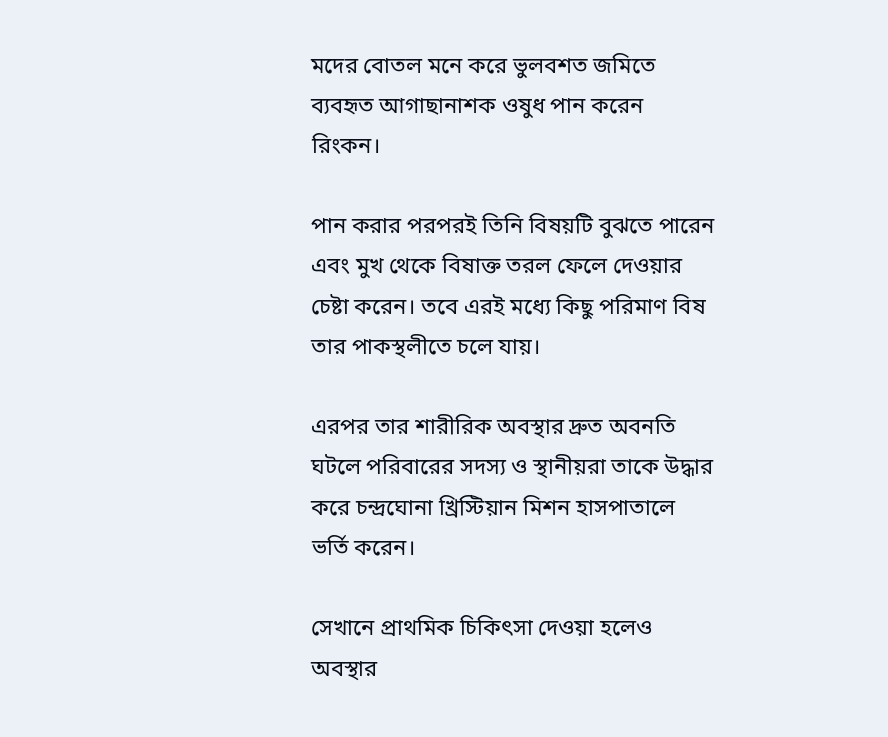মদের বোতল মনে করে ভুলবশত জমিতে ব্যবহৃত আগাছানাশক ওষুধ পান করেন রিংকন।

পান করার পরপরই তিনি বিষয়টি বুঝতে পারেন এবং মুখ থেকে বিষাক্ত তরল ফেলে দেওয়ার চেষ্টা করেন। তবে এরই মধ্যে কিছু পরিমাণ বিষ তার পাকস্থলীতে চলে যায়।

এরপর তার শারীরিক অবস্থার দ্রুত অবনতি ঘটলে পরিবারের সদস্য ও স্থানীয়রা তাকে উদ্ধার করে চন্দ্রঘোনা খ্রিস্টিয়ান মিশন হাসপাতালে ভর্তি করেন।

সেখানে প্রাথমিক চিকিৎসা দেওয়া হলেও অবস্থার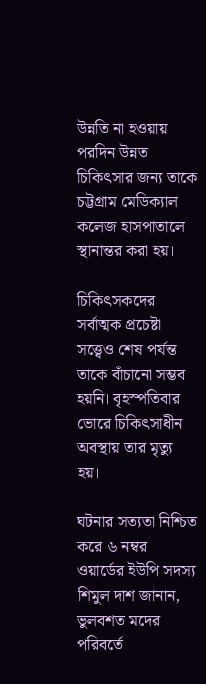উন্নতি না হওয়ায় পরদিন উন্নত চিকিৎসার জন্য তাকে চট্টগ্রাম মেডিক্যাল কলেজ হাসপাতালে স্থানান্তর করা হয়।

চিকিৎসকদের সর্বাত্মক প্রচেষ্টা সত্ত্বেও শেষ পর্যন্ত তাকে বাঁচানো সম্ভব হয়নি। বৃহস্পতিবার ভোরে চিকিৎসাধীন অবস্থায় তার মৃত্যু হয়।

ঘটনার সত্যতা নিশ্চিত করে ৬ নম্বর ওয়ার্ডের ইউপি সদস্য শিমুল দাশ জানান, ভুলবশত মদের পরিবর্তে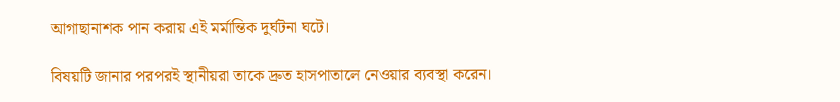আগাছানাশক পান করায় এই মর্মান্তিক দুর্ঘটনা ঘটে।

বিষয়টি জানার পরপরই স্থানীয়রা তাকে দ্রুত হাসপাতালে নেওয়ার ব্যবস্থা করেন।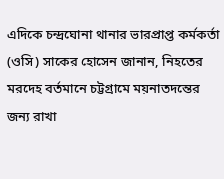এদিকে চন্দ্রঘোনা থানার ভারপ্রাপ্ত কর্মকর্তা (ওসি) সাকের হোসেন জানান, নিহতের মরদেহ বর্তমানে চট্টগ্রামে ময়নাতদন্তের জন্য রাখা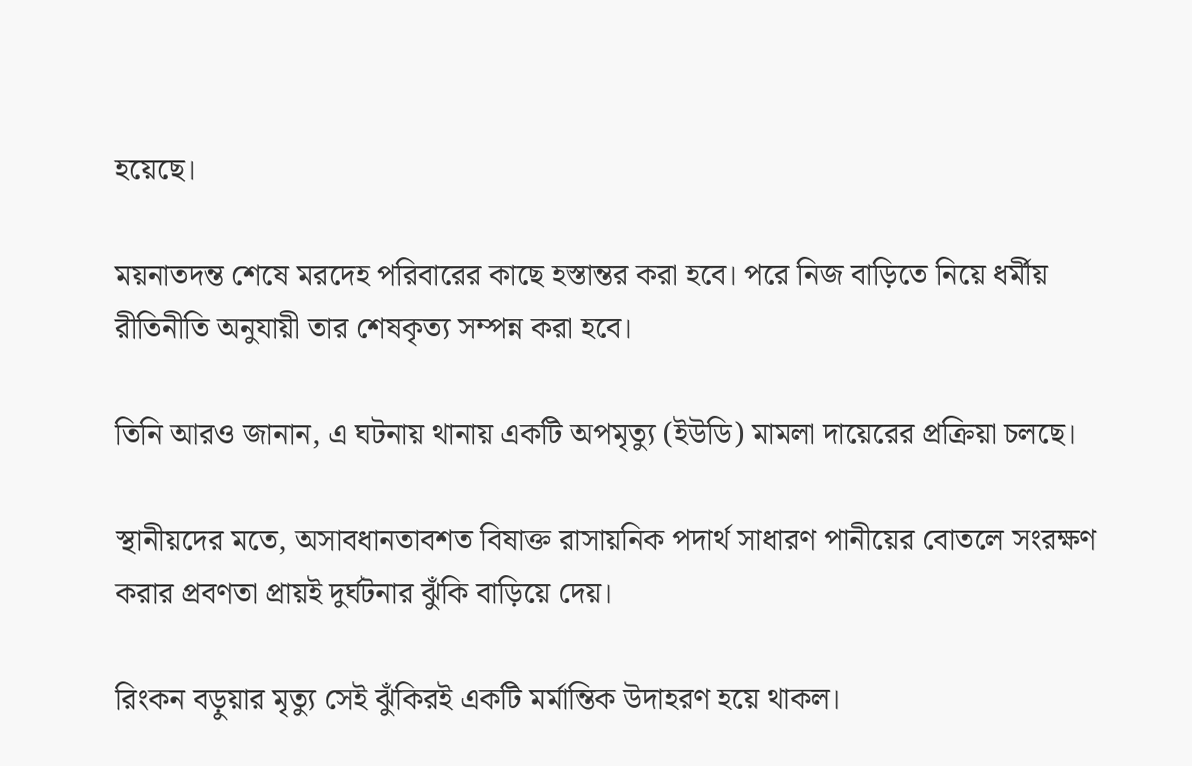হয়েছে।

ময়নাতদন্ত শেষে মরদেহ পরিবারের কাছে হস্তান্তর করা হবে। পরে নিজ বাড়িতে নিয়ে ধর্মীয় রীতিনীতি অনুযায়ী তার শেষকৃত্য সম্পন্ন করা হবে।

তিনি আরও জানান, এ ঘটনায় থানায় একটি অপমৃত্যু (ইউডি) মামলা দায়েরের প্রক্রিয়া চলছে।

স্থানীয়দের মতে, অসাবধানতাবশত বিষাক্ত রাসায়নিক পদার্থ সাধারণ পানীয়ের বোতলে সংরক্ষণ করার প্রবণতা প্রায়ই দুর্ঘটনার ঝুঁকি বাড়িয়ে দেয়।

রিংকন বড়ুয়ার মৃত্যু সেই ঝুঁকিরই একটি মর্মান্তিক উদাহরণ হয়ে থাকল।